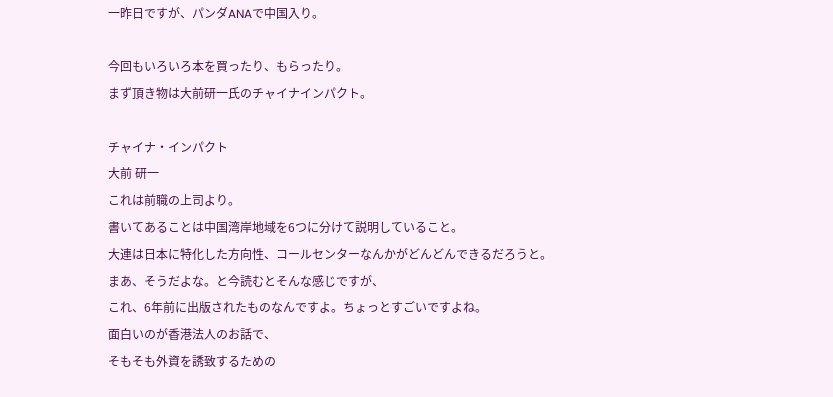一昨日ですが、パンダANAで中国入り。

今回もいろいろ本を買ったり、もらったり。
まず頂き物は大前研一氏のチャイナインパクト。

チャイナ・インパクト
大前 研一
これは前職の上司より。
書いてあることは中国湾岸地域を6つに分けて説明していること。
大連は日本に特化した方向性、コールセンターなんかがどんどんできるだろうと。
まあ、そうだよな。と今読むとそんな感じですが、
これ、6年前に出版されたものなんですよ。ちょっとすごいですよね。
面白いのが香港法人のお話で、
そもそも外資を誘致するための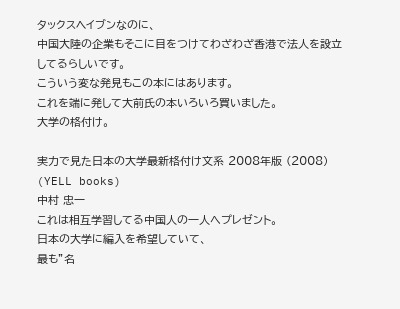タックスヘイブンなのに、
中国大陸の企業もそこに目をつけてわざわざ香港で法人を設立してるらしいです。
こういう変な発見もこの本にはあります。
これを端に発して大前氏の本いろいろ買いました。
大学の格付け。

実力で見た日本の大学最新格付け文系 2008年版 (2008) (YELL books)
中村 忠一
これは相互学習してる中国人の一人へプレゼント。
日本の大学に編入を希望していて、
最も”名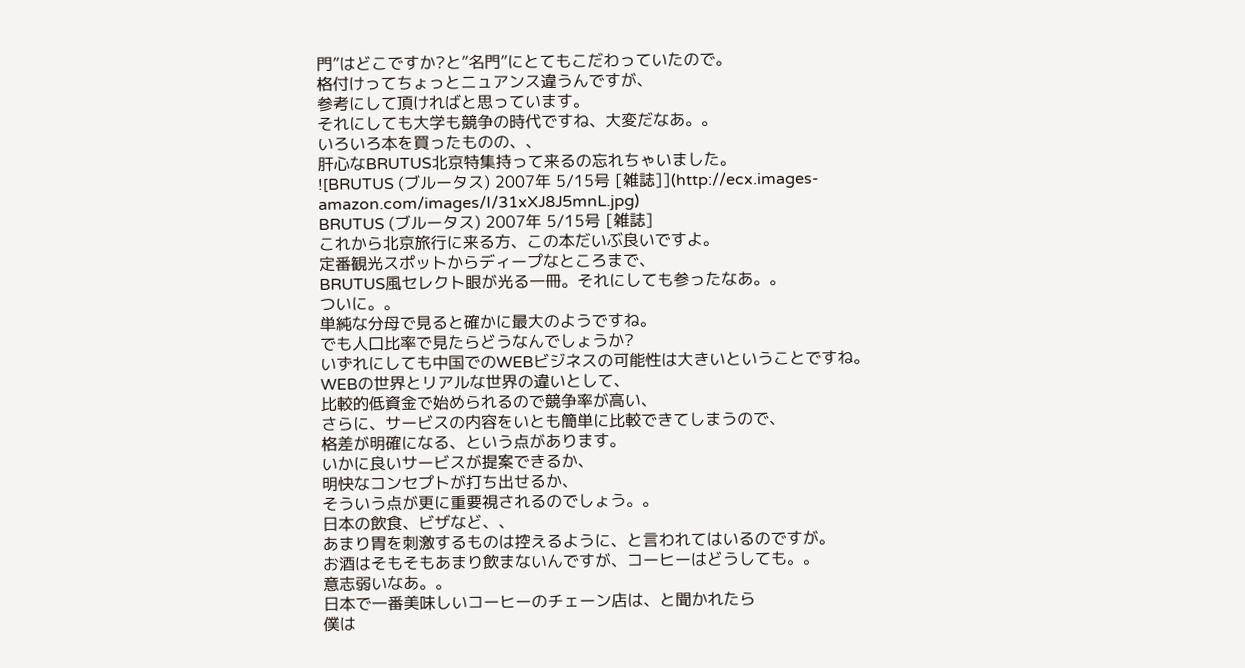門”はどこですか?と”名門”にとてもこだわっていたので。
格付けってちょっとニュアンス違うんですが、
参考にして頂ければと思っています。
それにしても大学も競争の時代ですね、大変だなあ。。
いろいろ本を買ったものの、、
肝心なBRUTUS北京特集持って来るの忘れちゃいました。
![BRUTUS (ブルータス) 2007年 5/15号 [雑誌]](http://ecx.images-amazon.com/images/I/31xXJ8J5mnL.jpg)
BRUTUS (ブルータス) 2007年 5/15号 [雑誌]
これから北京旅行に来る方、この本だいぶ良いですよ。
定番観光スポットからディープなところまで、
BRUTUS風セレクト眼が光る一冊。それにしても参ったなあ。。
ついに。。
単純な分母で見ると確かに最大のようですね。
でも人口比率で見たらどうなんでしょうか?
いずれにしても中国でのWEBビジネスの可能性は大きいということですね。
WEBの世界とリアルな世界の違いとして、
比較的低資金で始められるので競争率が高い、
さらに、サービスの内容をいとも簡単に比較できてしまうので、
格差が明確になる、という点があります。
いかに良いサービスが提案できるか、
明快なコンセプトが打ち出せるか、
そういう点が更に重要視されるのでしょう。。
日本の飲食、ビザなど、、
あまり胃を刺激するものは控えるように、と言われてはいるのですが。
お酒はそもそもあまり飲まないんですが、コーヒーはどうしても。。
意志弱いなあ。。
日本で一番美味しいコーヒーのチェーン店は、と聞かれたら
僕は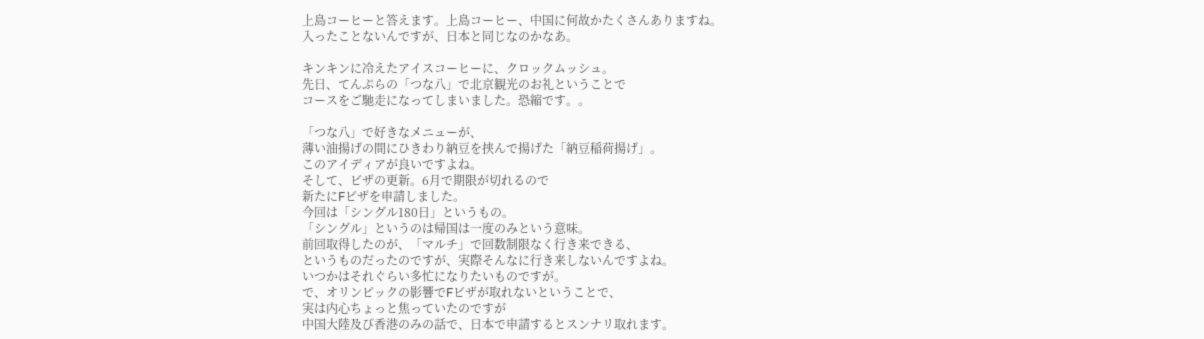上島コーヒーと答えます。上島コーヒー、中国に何故かたくさんありますね。
入ったことないんですが、日本と同じなのかなあ。

キンキンに冷えたアイスコーヒーに、クロックムッシュ。
先日、てんぷらの「つな八」で北京観光のお礼ということで
コースをご馳走になってしまいました。恐縮です。。

「つな八」で好きなメニューが、
薄い油揚げの間にひきわり納豆を挟んで揚げた「納豆稲荷揚げ」。
このアイディアが良いですよね。
そして、ビザの更新。6月で期限が切れるので
新たにFビザを申請しました。
今回は「シングル180日」というもの。
「シングル」というのは帰国は一度のみという意味。
前回取得したのが、「マルチ」で回数制限なく行き来できる、
というものだったのですが、実際そんなに行き来しないんですよね。
いつかはそれぐらい多忙になりたいものですが。
で、オリンピックの影響でFビザが取れないということで、
実は内心ちょっと焦っていたのですが
中国大陸及び香港のみの話で、日本で申請するとスンナリ取れます。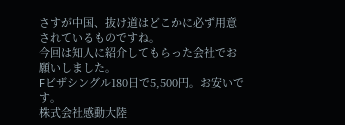さすが中国、抜け道はどこかに必ず用意されているものですね。
今回は知人に紹介してもらった会社でお願いしました。
Fビザシングル180日で5,500円。お安いです。
株式会社感動大陸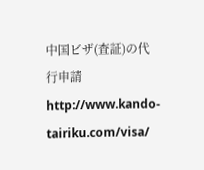中国ビザ(査証)の代行申請
http://www.kando-tairiku.com/visa/